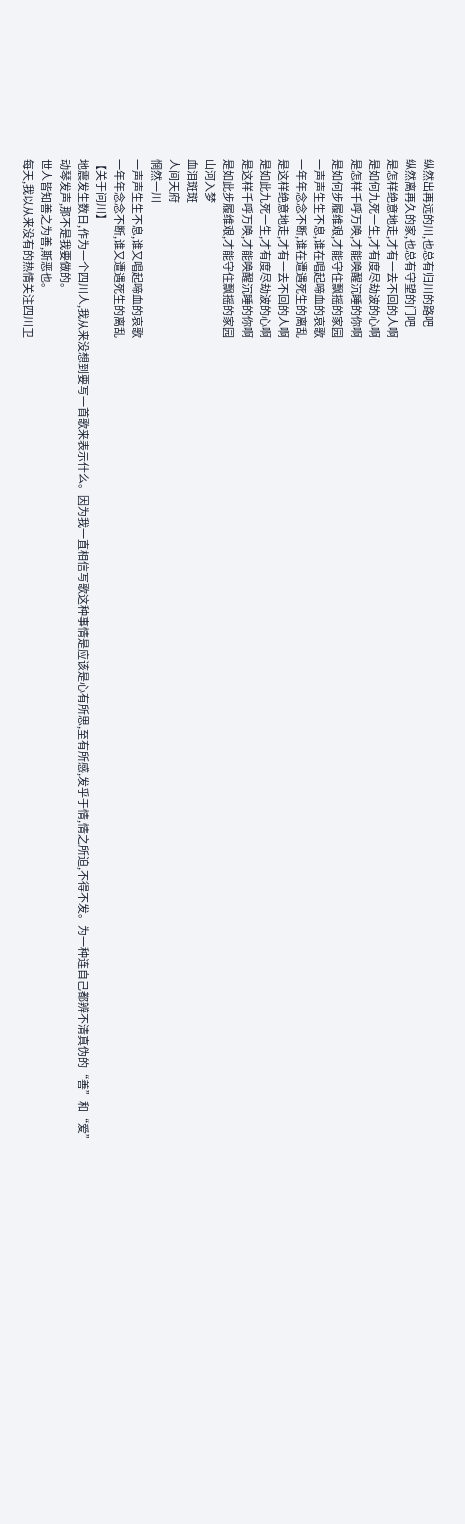纵然出再远的川,也总有归川的路吧
纵然离再久的家,也总有守望的门吧
是怎样绝意地走,才有一去不回的人啊
是如何九死一生,才有度尽劫波的心啊
是怎样千呼万唤,才能唤醒沉睡的你啊
是如何步履维艰,才能守住飘摇的家园
一声声生生不息,谁在唱起啼血的哀歌
一年年念念不断,谁在遭遇死生的离乱
是这样绝意地走,才有一去不回的人啊
是如此九死一生,才有度尽劫波的心啊
是这样千呼万唤,才能唤醒沉睡的你啊
是如此步履维艰,才能守住飘摇的家园
山河入梦
血泪斑斑
人间天府
惘然一川
一声声生生不息,谁又唱起啼血的哀歌
一年年念念不断,谁又遭遇死生的离乱
【关于问川】
地震发生数日,作为一个四川人,我从来没想到要写一首歌来表示什么。因为我一直相信写歌这种事情是应该是心有所思,至有所感,发乎于情,情之所迫,不得不发。为一种连自己都辨不清真伪的“善”和“爱”动琴发声,那不是我要做的。
世人皆知善之为善,斯恶也。
每天,我以从来没有的热情关注四川卫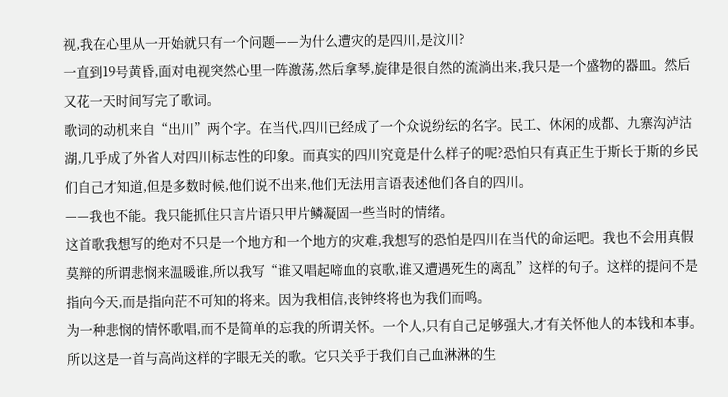视,我在心里从一开始就只有一个问题——为什么遭灾的是四川,是汶川?
一直到19号黄昏,面对电视突然心里一阵激荡,然后拿琴,旋律是很自然的流淌出来,我只是一个盛物的器皿。然后又花一天时间写完了歌词。
歌词的动机来自“出川”两个字。在当代,四川已经成了一个众说纷纭的名字。民工、休闲的成都、九寨沟泸沽湖,几乎成了外省人对四川标志性的印象。而真实的四川究竟是什么样子的呢?恐怕只有真正生于斯长于斯的乡民们自己才知道,但是多数时候,他们说不出来,他们无法用言语表述他们各自的四川。
——我也不能。我只能抓住只言片语只甲片鳞凝固一些当时的情绪。
这首歌我想写的绝对不只是一个地方和一个地方的灾难,我想写的恐怕是四川在当代的命运吧。我也不会用真假莫辩的所谓悲悯来温暖谁,所以我写“谁又唱起啼血的哀歌,谁又遭遇死生的离乱”这样的句子。这样的提问不是指向今天,而是指向茫不可知的将来。因为我相信,丧钟终将也为我们而鸣。
为一种悲悯的情怀歌唱,而不是简单的忘我的所谓关怀。一个人,只有自己足够强大,才有关怀他人的本钱和本事。
所以这是一首与高尚这样的字眼无关的歌。它只关乎于我们自己血淋淋的生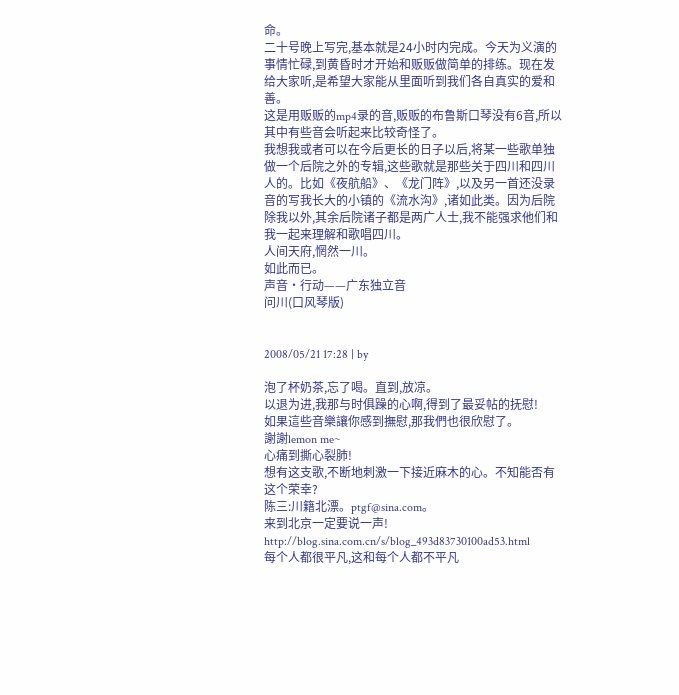命。
二十号晚上写完,基本就是24小时内完成。今天为义演的事情忙碌,到黄昏时才开始和贩贩做简单的排练。现在发给大家听,是希望大家能从里面听到我们各自真实的爱和善。
这是用贩贩的mp4录的音,贩贩的布鲁斯口琴没有6音,所以其中有些音会听起来比较奇怪了。
我想我或者可以在今后更长的日子以后,将某一些歌单独做一个后院之外的专辑,这些歌就是那些关于四川和四川人的。比如《夜航船》、《龙门阵》,以及另一首还没录音的写我长大的小镇的《流水沟》,诸如此类。因为后院除我以外,其余后院诸子都是两广人士,我不能强求他们和我一起来理解和歌唱四川。
人间天府,惘然一川。
如此而已。
声音·行动——广东独立音
问川(口风琴版)


2008/05/21 17:28 | by

泡了杯奶茶,忘了喝。直到,放凉。
以退为进,我那与时俱躁的心啊,得到了最妥帖的抚慰!
如果這些音樂讓你感到撫慰,那我們也很欣慰了。
謝謝lemon me~
心痛到撕心裂肺!
想有这支歌,不断地刺激一下接近麻木的心。不知能否有这个荣幸?
陈三:川籍北漂。ptgf@sina.com。
来到北京一定要说一声!
http://blog.sina.com.cn/s/blog_493d83730100ad53.html
每个人都很平凡,这和每个人都不平凡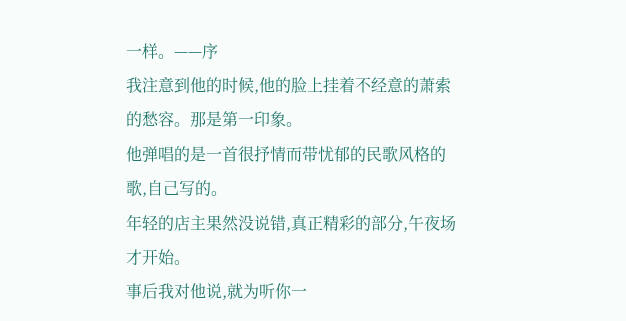一样。——序
我注意到他的时候,他的脸上挂着不经意的萧索的愁容。那是第一印象。
他弹唱的是一首很抒情而带忧郁的民歌风格的歌,自己写的。
年轻的店主果然没说错,真正精彩的部分,午夜场才开始。
事后我对他说,就为听你一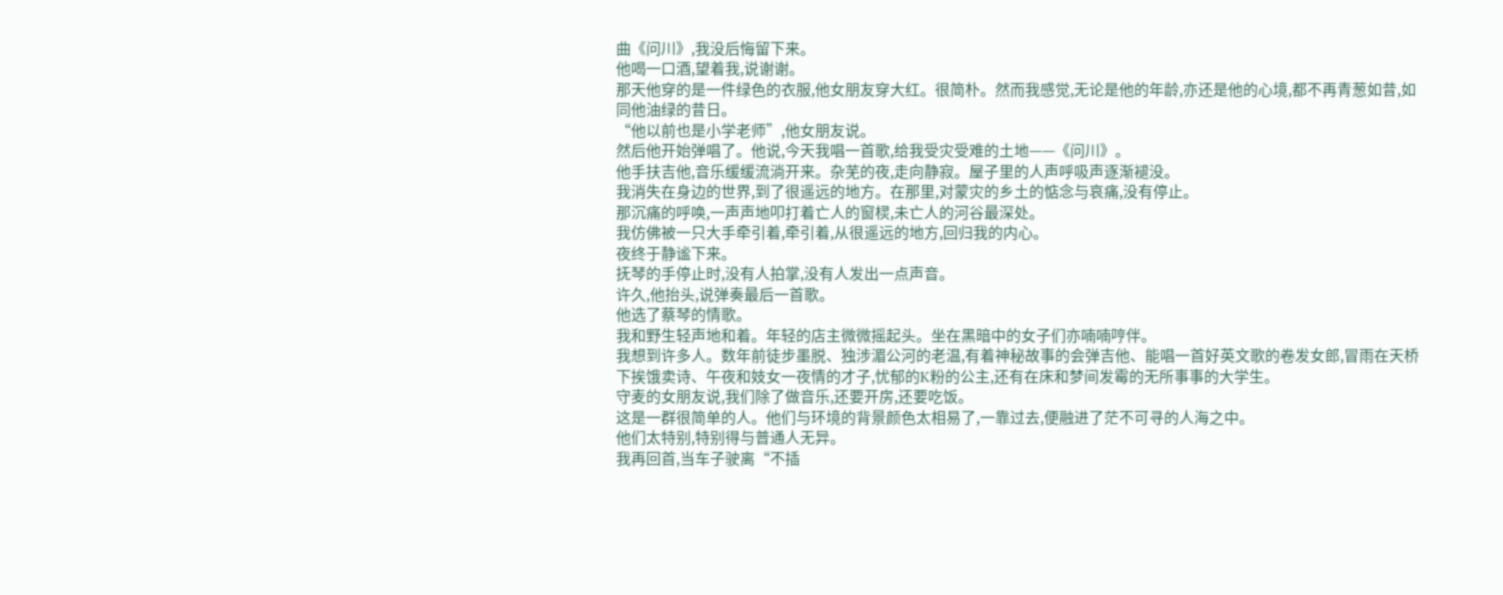曲《问川》,我没后悔留下来。
他喝一口酒,望着我,说谢谢。
那天他穿的是一件绿色的衣服,他女朋友穿大红。很简朴。然而我感觉,无论是他的年龄,亦还是他的心境,都不再青葱如昔,如同他油绿的昔日。
“他以前也是小学老师”,他女朋友说。
然后他开始弹唱了。他说,今天我唱一首歌,给我受灾受难的土地——《问川》。
他手扶吉他,音乐缓缓流淌开来。杂芜的夜,走向静寂。屋子里的人声呼吸声逐渐褪没。
我消失在身边的世界,到了很遥远的地方。在那里,对蒙灾的乡土的惦念与哀痛,没有停止。
那沉痛的呼唤,一声声地叩打着亡人的窗棂,未亡人的河谷最深处。
我仿佛被一只大手牵引着,牵引着,从很遥远的地方,回归我的内心。
夜终于静谧下来。
抚琴的手停止时,没有人拍掌,没有人发出一点声音。
许久,他抬头,说弹奏最后一首歌。
他选了蔡琴的情歌。
我和野生轻声地和着。年轻的店主微微摇起头。坐在黑暗中的女子们亦喃喃哼伴。
我想到许多人。数年前徒步墨脱、独涉湄公河的老温,有着神秘故事的会弹吉他、能唱一首好英文歌的卷发女郎,冒雨在天桥下挨饿卖诗、午夜和妓女一夜情的才子,忧郁的K粉的公主,还有在床和梦间发霉的无所事事的大学生。
守麦的女朋友说,我们除了做音乐,还要开房,还要吃饭。
这是一群很简单的人。他们与环境的背景颜色太相易了,一靠过去,便融进了茫不可寻的人海之中。
他们太特别,特别得与普通人无异。
我再回首,当车子驶离“不插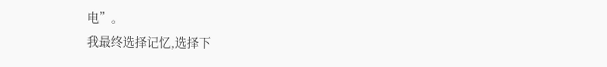电”。
我最终选择记忆,选择下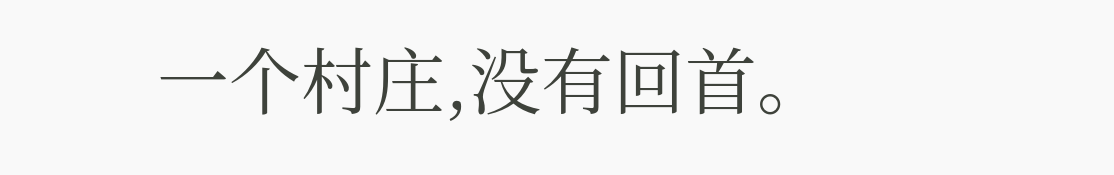一个村庄,没有回首。